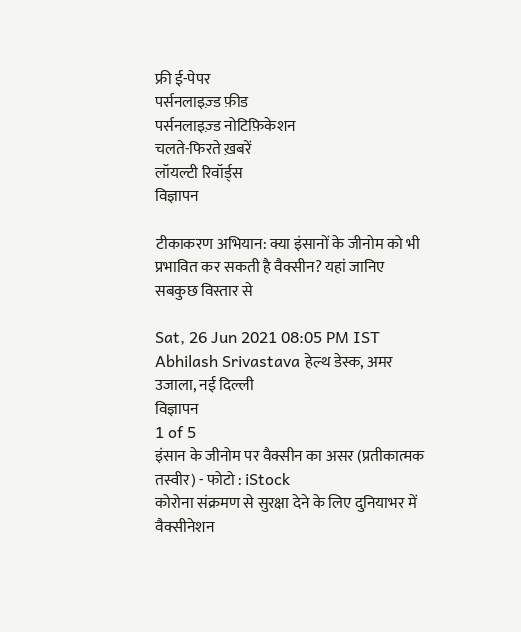फ्री ई-पेपर
पर्सनलाइज़्ड फ़ीड
पर्सनलाइज़्ड नोटिफ़िकेशन
चलते-फिरते ख़बरें
लॉयल्टी रिवॉर्ड्स
विज्ञापन

टीकाकरण अभियान: क्या इंसानों के जीनोम को भी प्रभावित कर सकती है वैक्सीन? यहां जानिए सबकुछ विस्तार से

Sat, 26 Jun 2021 08:05 PM IST
Abhilash Srivastava हेल्थ डेस्क, अमर उजाला, नई दिल्ली
विज्ञापन
1 of 5
इंसान के जीनोम पर वैक्सीन का असर (प्रतीकात्मक तस्वीर) - फोटो : iStock
कोरोना संक्रमण से सुरक्षा देने के लिए दुनियाभर में वैक्सीनेशन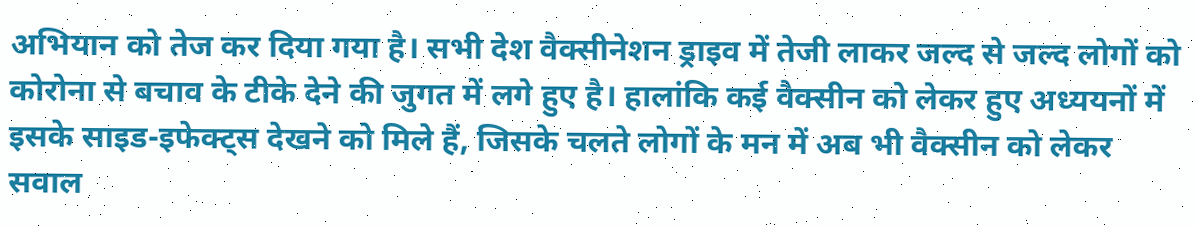अभियान को तेज कर दिया गया है। सभी देश वैक्सीनेशन ड्राइव में तेजी लाकर जल्द से जल्द लोगों को कोरोना से बचाव के टीके देने की जुगत में लगे हुए है। हालांकि कई वैक्सीन को लेकर हुए अध्ययनों में इसके साइड-इफेक्ट्स देखने को मिले हैं, जिसके चलते लोगों के मन में अब भी वैक्सीन को लेकर सवाल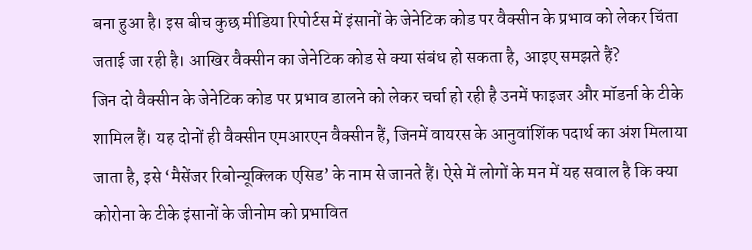बना हुआ है। इस बीच कुछ मीडिया रिपोर्टस में इंसानों के जेनेटिक कोड पर वैक्सीन के प्रभाव को लेकर चिंता जताई जा रही है। आखिर वैक्सीन का जेनेटिक कोड से क्या संबंध हो सकता है, आइए समझते हैं?
जिन दो वैक्सीन के जेनेटिक कोड पर प्रभाव डालने को लेकर चर्चा हो रही है उनमें फाइजर और मॉडर्ना के टीके शामिल हैं। यह दोनों ही वैक्सीन एमआरएन वैक्सीन हैं, जिनमें वायरस के आनुवांशिंक पदार्थ का अंश मिलाया जाता है, इसे ‘मैसेंजर रिबोन्यूक्लिक एसिड’ के नाम से जानते हैं। ऐसे में लोगों के मन में यह सवाल है कि क्या कोरोना के टीके इंसानों के जीनोम को प्रभावित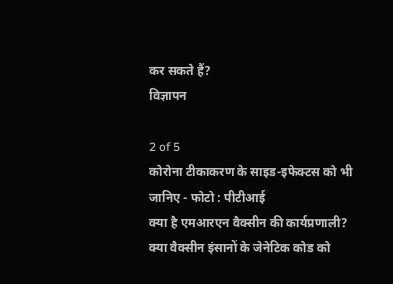कर सकते हैं?
विज्ञापन

2 of 5
कोरोना टीकाकरण के साइड-इफेक्टस को भी जानिए - फोटो : पीटीआई
क्या है एमआरएन वैक्सीन की कार्यप्रणाली?
क्या वैक्सीन इंसानों के जेनेटिक कोड को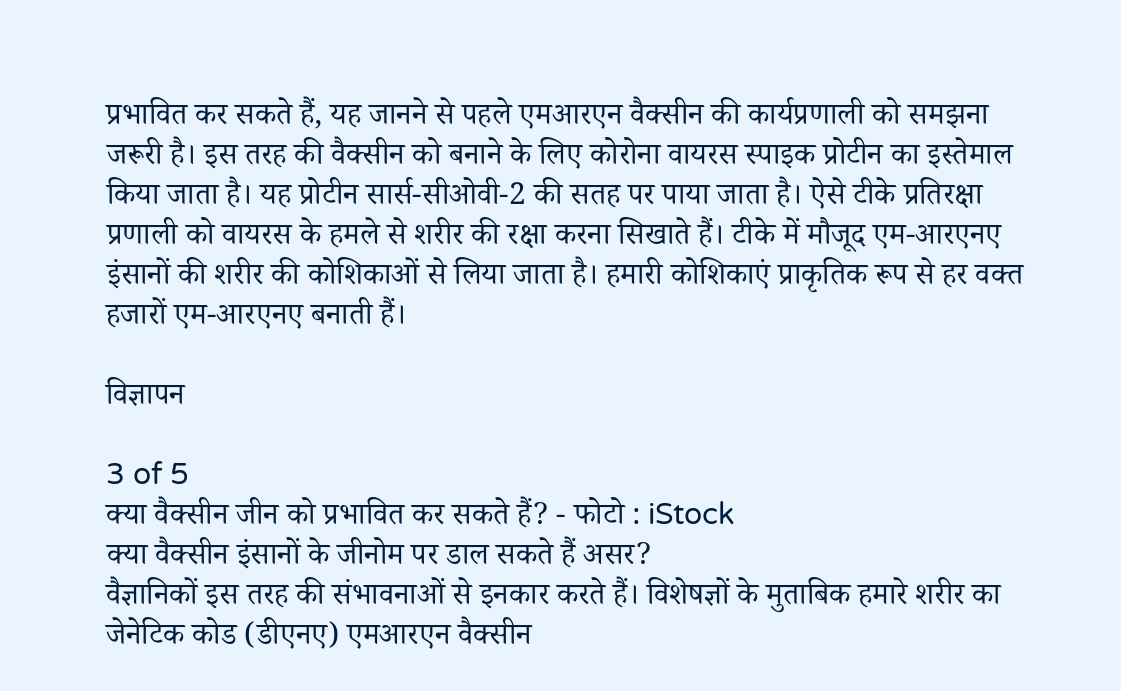प्रभावित कर सकते हैं, यह जानने से पहले एमआरएन वैक्सीन की कार्यप्रणाली को समझना जरूरी है। इस तरह की वैक्सीन को बनाने के लिए कोरोना वायरस स्पाइक प्रोटीन का इस्तेमाल किया जाता है। यह प्रोटीन सार्स-सीओवी-2 की सतह पर पाया जाता है। ऐसे टीके प्रतिरक्षा प्रणाली को वायरस के हमले से शरीर की रक्षा करना सिखाते हैं। टीके में मौजूद एम-आरएनए इंसानों की शरीर की कोशिकाओं से लिया जाता है। हमारी कोशिकाएं प्राकृतिक रूप से हर वक्त हजारों एम-आरएनए बनाती हैं।

विज्ञापन

3 of 5
क्या वैक्सीन जीन को प्रभावित कर सकते हैं? - फोटो : iStock
क्या वैक्सीन इंसानों के जीनोम पर डाल सकते हैं असर?
वैज्ञानिकों इस तरह की संभावनाओं से इनकार करते हैं। विशेषज्ञों के मुताबिक हमारे शरीर का जेनेटिक कोड (डीएनए) एमआरएन वैक्सीन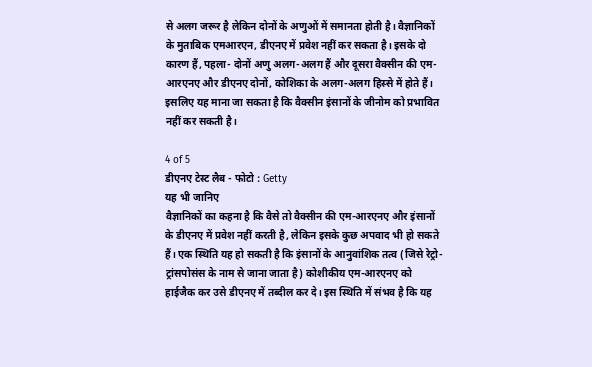से अलग जरूर है लेकिन दोनों के अणुओं में समानता होती है। वैज्ञानिकों के मुताबिक एमआरएन, डीएनए में प्रवेश नहीं कर सकता है। इसके दो कारण हैं, पहला- दोनों अणु अलग-अलग हैं और दूसरा वैक्सीन की एम-आरएनए और डीएनए दोनों, कोशिका के अलग-अलग हिस्से में होते हैं। इसलिए यह माना जा सकता है कि वैक्सीन इंसानों के जीनोम को प्रभावित नहीं कर सकती है।

4 of 5
डीएनए टेस्ट लैब - फोटो : Getty
यह भी जानिए
वैज्ञानिकों का कहना है कि वैसे तो वैक्सीन की एम-आरएनए और इंसानों के डीएनए में प्रवेश नहीं करती है, लेकिन इसके कुछ अपवाद भी हो सकते हैं। एक स्थिति यह हो सकती है कि इंसानों के आनुवांशिक तत्व (जिसे रेट्रो-ट्रांसपोसंस के नाम से जाना जाता है) कोशीकीय एम-आरएनए को हाईजैक कर उसे डीएनए में तब्दील कर दे। इस स्थिति में संभव है कि यह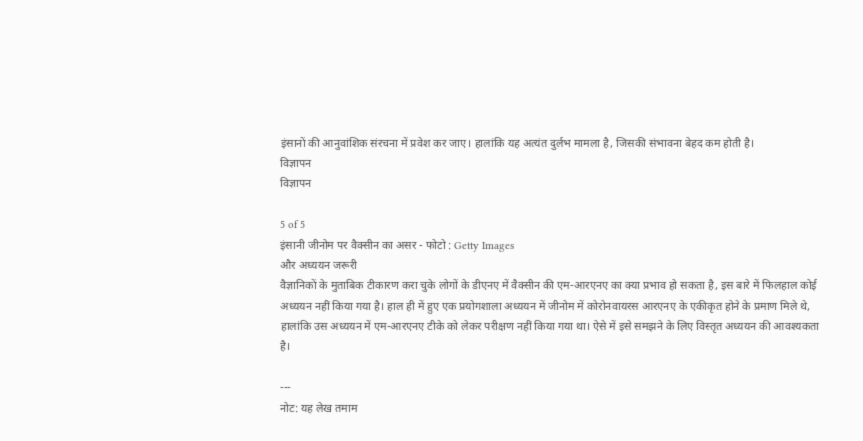इंसानों की आनुवांशिक संरचना में प्रवेश कर जाए। हालांकि यह अत्यंत दुर्लभ मामला है, जिसकी संभावना बेहद कम होती है।
विज्ञापन
विज्ञापन

5 of 5
इंसानी जीनोम पर वैक्सीन का असर - फोटो : Getty Images
और अध्ययन जरूरी
वैज्ञानिकों के मुताबिक टीकारण करा चुके लोगों के डीएनए में वैक्सीन की एम-आरएनए का क्या प्रभाव हो सकता है, इस बारे में फिलहाल कोई अध्ययन नहीं किया गया है। हाल ही में हुए एक प्रयोगशाला अध्ययन में जीनोम में कोरोनवायरस आरएनए के एकीकृत होने के प्रमाण मिले थे, हालांकि उस अध्ययन में एम-आरएनए टीके को लेकर परीक्षण नहीं किया गया था। ऐसे में इसे समझने के लिए विस्तृत अध्ययन की आवश्यकता है।

---
नोट: यह लेख तमाम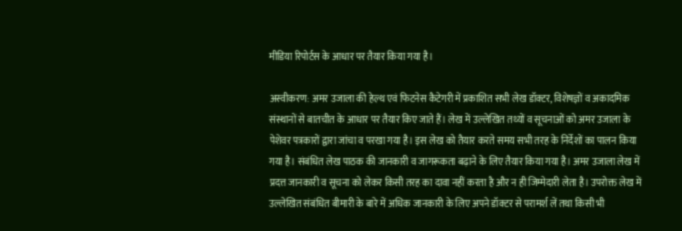मीडिया रिपोर्टस के आधार पर तैयार किया गया है।

अस्वीकरण: अमर उजाला की हेल्थ एवं फिटनेस कैटेगरी में प्रकाशित सभी लेख डॉक्टर, विशेषज्ञों व अकादमिक संस्थानों से बातचीत के आधार पर तैयार किए जाते हैं। लेख में उल्लेखित तथ्यों व सूचनाओं को अमर उजाला के पेशेवर पत्रकारों द्वारा जांचा व परखा गया है। इस लेख को तैयार करते समय सभी तरह के निर्देशों का पालन किया गया है। संबंधित लेख पाठक की जानकारी व जागरूकता बढ़ाने के लिए तैयार किया गया है। अमर उजाला लेख में प्रदत्त जानकारी व सूचना को लेकर किसी तरह का दावा नहीं करता है और न ही जिम्मेदारी लेता है। उपरोक्त लेख में उल्लेखित संबंधित बीमारी के बारे में अधिक जानकारी के लिए अपने डॉक्टर से परामर्श लें तथा किसी भी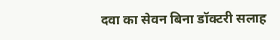दवा का सेवन बिना डॉक्टरी सलाह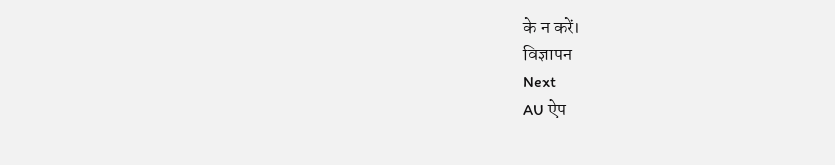के न करें।
विज्ञापन
Next
AU ऐप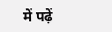में पढ़ें